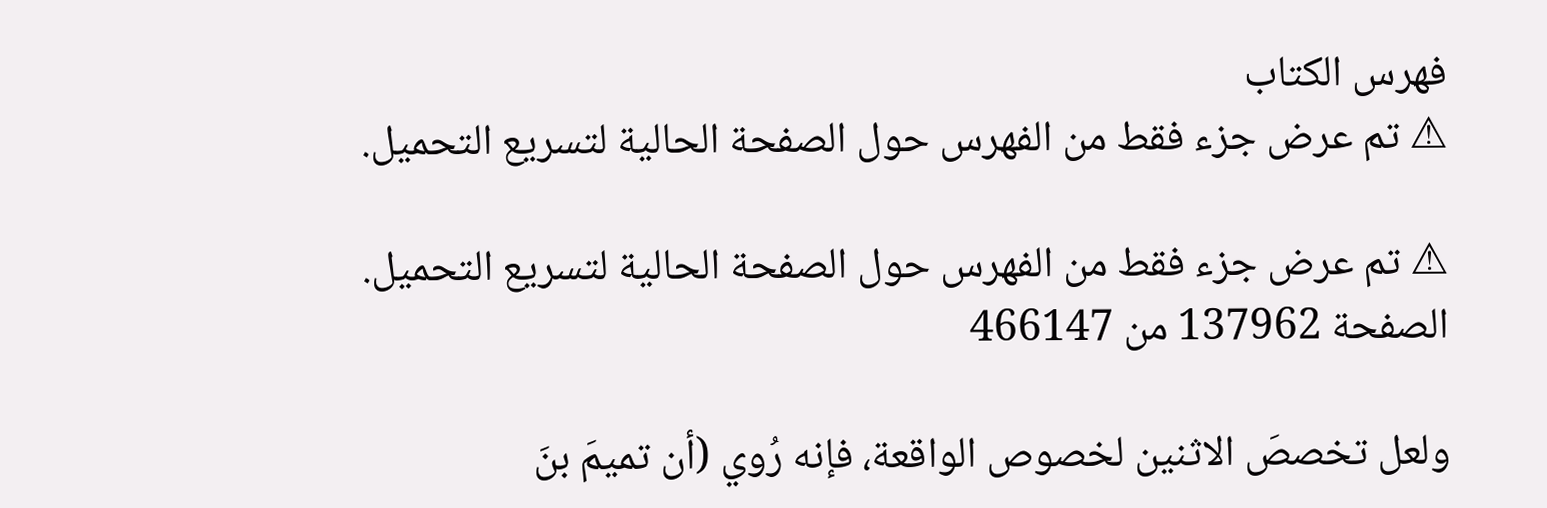فهرس الكتاب
⚠ تم عرض جزء فقط من الفهرس حول الصفحة الحالية لتسريع التحميل.

⚠ تم عرض جزء فقط من الفهرس حول الصفحة الحالية لتسريع التحميل.
الصفحة 137962 من 466147

ولعل تخصصَ الاثنين لخصوص الواقعة، فإنه رُوي (أن تميمَ بنَ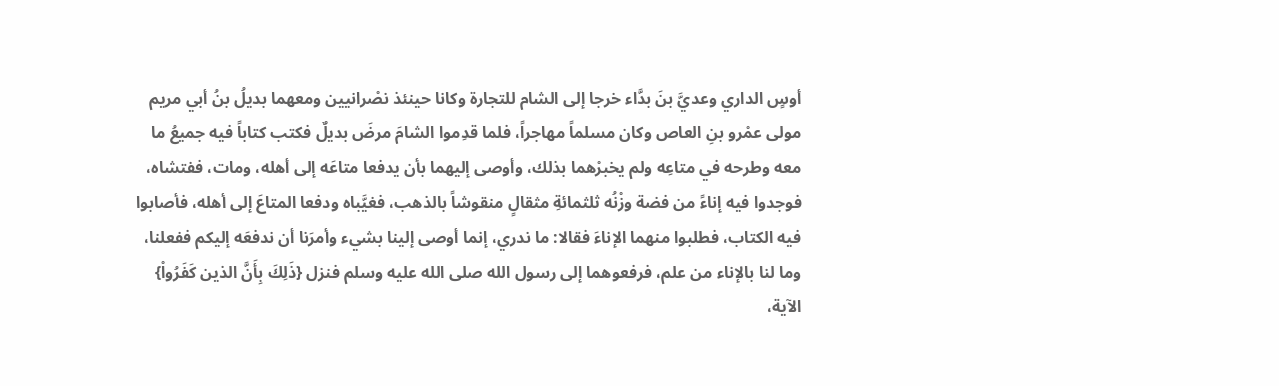أوسٍ الداري وعديَّ بنَ بدَّاء خرجا إلى الشام للتجارة وكانا حينئذ نصْرانيين ومعهما بديلُ بنُ أبي مريم مولى عمْرو بنِ العاص وكان مسلماً مهاجراً، فلما قدِموا الشامَ مرضَ بديلٌ فكتب كتاباً فيه جميعُ ما معه وطرحه في متاعِه ولم يخبرْهما بذلك، وأوصى إليهما بأن يدفعا متاعَه إلى أهله، ومات، ففتشاه، فوجدوا فيه إناءً من فضة وزْنُه ثلثمائةِ مثقالٍ منقوشاً بالذهب، فغيَّباه ودفعا المتاعَ إلى أهله، فأصابوا فيه الكتاب، فطلبوا منهما الإناءَ فقالا: ما ندري، إنما أوصى إلينا بشيء وأمرَنا أن ندفعَه إليكم ففعلنا، وما لنا بالإناء من علم، فرفعوهما إلى رسول الله صلى الله عليه وسلم فنزل {ذَلِكَ بِأَنَّ الذين كَفَرُواْ} الآية،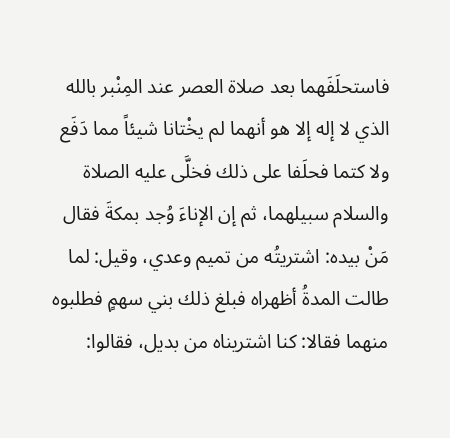فاستحلَفَهما بعد صلاة العصر عند المِنْبر بالله الذي لا إله إلا هو أنهما لم يخْتانا شيئاً مما دَفَع ولا كتما فحلَفا على ذلك فخلَّى عليه الصلاة والسلام سبيلهما، ثم إن الإناءَ وُجد بمكةَ فقال مَنْ بيده: اشتريتُه من تميم وعدي، وقيل: لما طالت المدةُ أظهراه فبلغ ذلك بني سهمٍ فطلبوه منهما فقالا: كنا اشتريناه من بديل، فقالوا: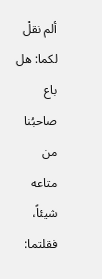ألم نقلْ لكما: هل باع صاحبُنا من متاعه شيئاً، فقلتما: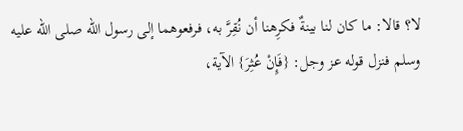لا؟ قالا: ما كان لنا بينةٌ فكرِهنا أن نُقِرَّ به، فرفعوهما إلى رسول الله صلى الله عليه وسلم فنزل قوله عز وجل: {فَإِنْ عُثِرَ} الآية،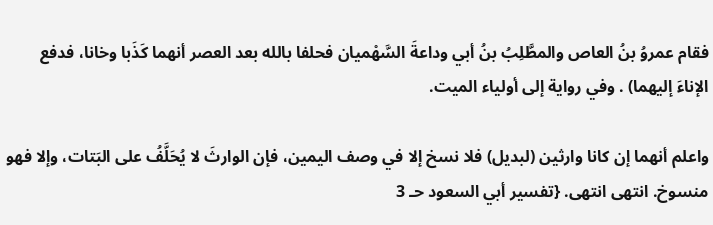فقام عمروُ بنُ العاص والمطَّلِبُ بنُ أبي وداعةَ السَّهْميان فحلفا بالله بعد العصر أنهما كَذَبا وخانا، فدفع الإناءَ إليهما) . وفي رواية إلى أولياء الميت.

واعلم أنهما إن كانا وارثين (لبديل) فلا نسخ إلا في وصف اليمين، فإن الوارثَ لا يُحَلَّفُ على البَتات، وإلا فهو منسوخ. انتهى انتهى. {تفسير أبي السعود حـ 3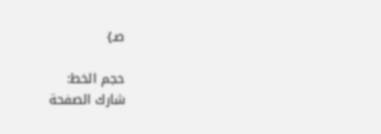صـ}

حجم الخط:
شارك الصفحة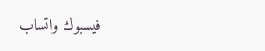فيسبوك واتساب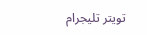تويتر تليجرام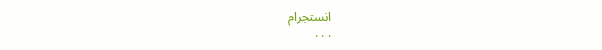انستجرام
. . .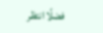فضلًا انتظر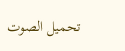تحميل الصوت